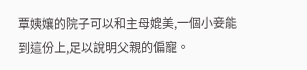覃姨孃的院子可以和主母媲美,一個小妾能到這份上,足以說明父親的偏寵。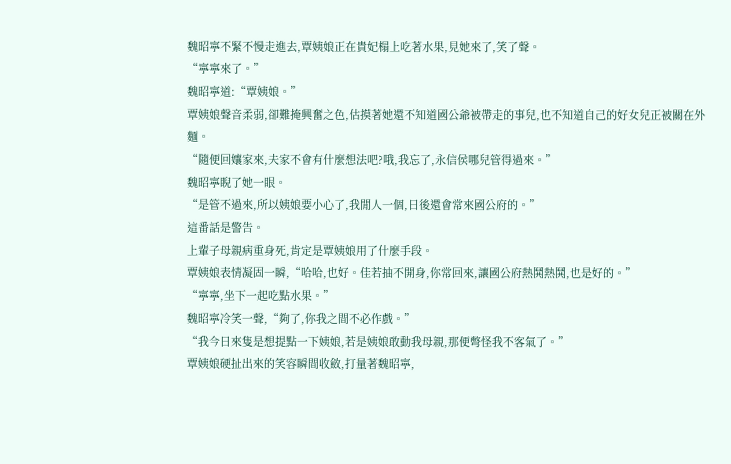魏昭寧不緊不慢走進去,覃姨娘正在貴妃榻上吃著水果,見她來了,笑了聲。
“寧寧來了。”
魏昭寧道:“覃姨娘。”
覃姨娘聲音柔弱,卻難掩興奮之色,估摸著她還不知道國公爺被帶走的事兒,也不知道自己的好女兒正被關在外麵。
“隨便回孃家來,夫家不會有什麼想法吧?哦,我忘了,永信侯哪兒管得過來。”
魏昭寧睨了她一眼。
“是管不過來,所以姨娘要小心了,我閒人一個,日後還會常來國公府的。”
這番話是警告。
上輩子母親病重身死,肯定是覃姨娘用了什麼手段。
覃姨娘表情凝固一瞬,“哈哈,也好。佳若抽不開身,你常回來,讓國公府熱鬨熱鬨,也是好的。”
“寧寧,坐下一起吃點水果。”
魏昭寧冷笑一聲,“夠了,你我之間不必作戲。”
“我今日來隻是想提點一下姨娘,若是姨娘敢動我母親,那便彆怪我不客氣了。”
覃姨娘硬扯出來的笑容瞬間收斂,打量著魏昭寧,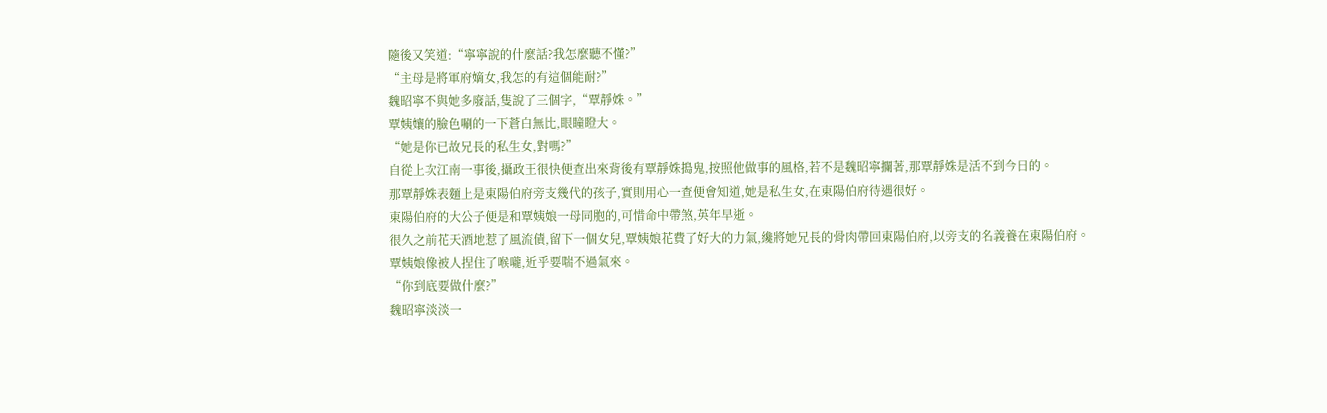隨後又笑道:“寧寧說的什麼話?我怎麼聽不懂?”
“主母是將軍府嫡女,我怎的有這個能耐?”
魏昭寧不與她多廢話,隻說了三個字,“覃靜姝。”
覃姨孃的臉色唰的一下蒼白無比,眼瞳瞪大。
“她是你已故兄長的私生女,對嗎?”
自從上次江南一事後,攝政王很快便查出來背後有覃靜姝搗鬼,按照他做事的風格,若不是魏昭寧攔著,那覃靜姝是活不到今日的。
那覃靜姝表麵上是東陽伯府旁支幾代的孩子,實則用心一查便會知道,她是私生女,在東陽伯府待遇很好。
東陽伯府的大公子便是和覃姨娘一母同胞的,可惜命中帶煞,英年早逝。
很久之前花天酒地惹了風流債,留下一個女兒,覃姨娘花費了好大的力氣,纔將她兄長的骨肉帶回東陽伯府,以旁支的名義養在東陽伯府。
覃姨娘像被人捏住了喉嚨,近乎要喘不過氣來。
“你到底要做什麼?”
魏昭寧淡淡一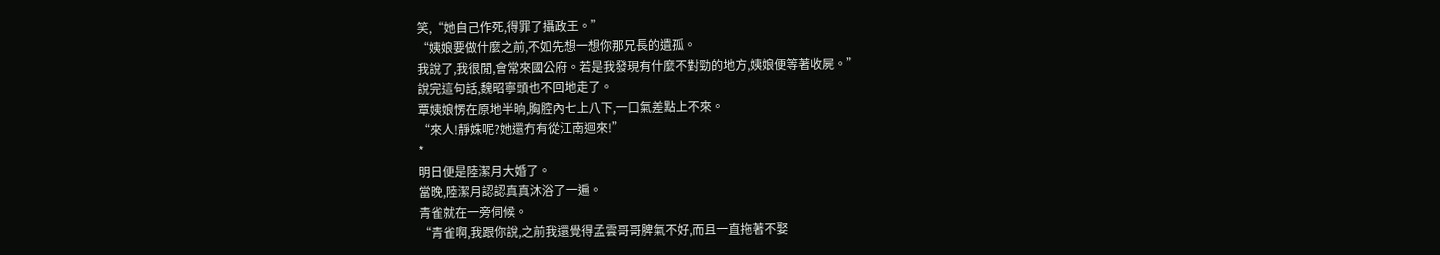笑,“她自己作死,得罪了攝政王。”
“姨娘要做什麼之前,不如先想一想你那兄長的遺孤。
我說了,我很閒,會常來國公府。若是我發現有什麼不對勁的地方,姨娘便等著收屍。”
說完這句話,魏昭寧頭也不回地走了。
覃姨娘愣在原地半晌,胸腔內七上八下,一口氣差點上不來。
“來人!靜姝呢?她還冇有從江南迴來!”
*
明日便是陸潔月大婚了。
當晚,陸潔月認認真真沐浴了一遍。
青雀就在一旁伺候。
“青雀啊,我跟你說,之前我還覺得孟雲哥哥脾氣不好,而且一直拖著不娶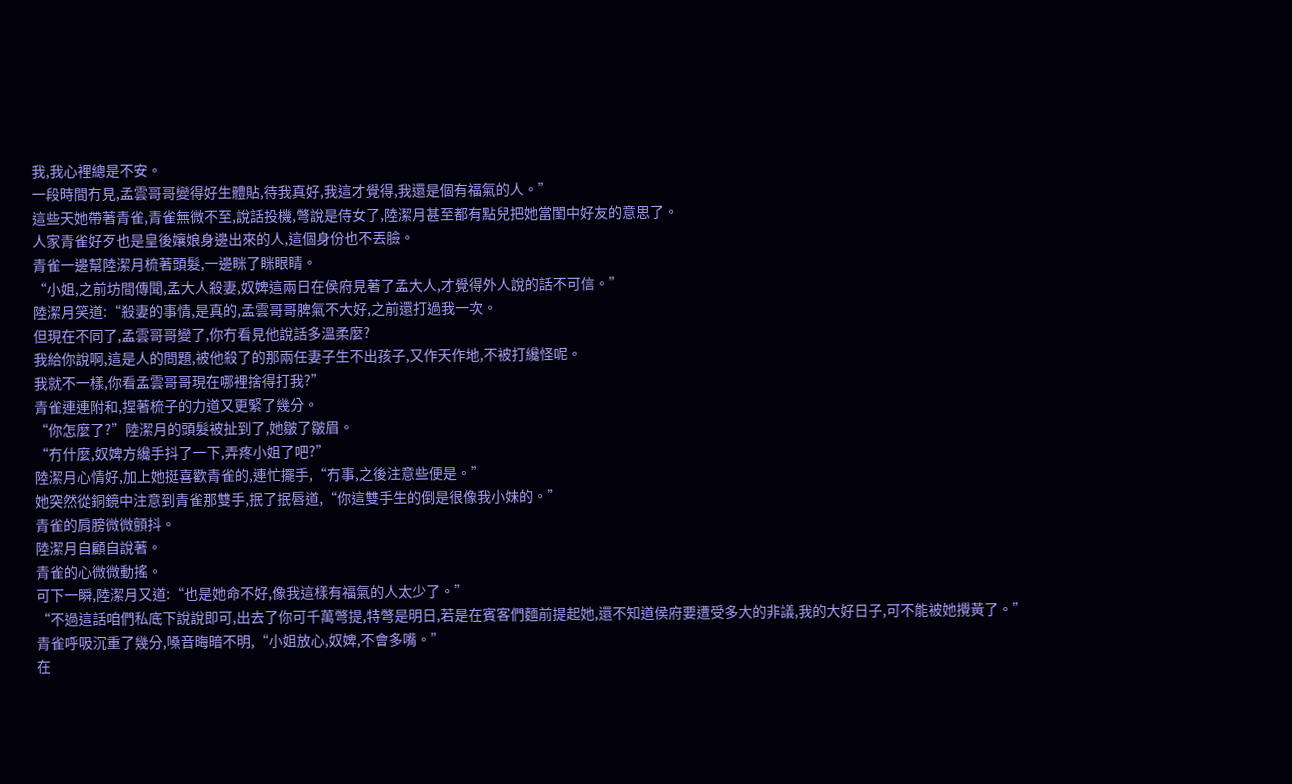我,我心裡總是不安。
一段時間冇見,孟雲哥哥變得好生體貼,待我真好,我這才覺得,我還是個有福氣的人。”
這些天她帶著青雀,青雀無微不至,說話投機,彆說是侍女了,陸潔月甚至都有點兒把她當閨中好友的意思了。
人家青雀好歹也是皇後孃娘身邊出來的人,這個身份也不丟臉。
青雀一邊幫陸潔月梳著頭髮,一邊眯了眯眼睛。
“小姐,之前坊間傳聞,孟大人殺妻,奴婢這兩日在侯府見著了孟大人,才覺得外人說的話不可信。”
陸潔月笑道:“殺妻的事情,是真的,孟雲哥哥脾氣不大好,之前還打過我一次。
但現在不同了,孟雲哥哥變了,你冇看見他說話多溫柔麼?
我給你說啊,這是人的問題,被他殺了的那兩任妻子生不出孩子,又作天作地,不被打纔怪呢。
我就不一樣,你看孟雲哥哥現在哪裡捨得打我?”
青雀連連附和,捏著梳子的力道又更緊了幾分。
“你怎麼了?”陸潔月的頭髮被扯到了,她皺了皺眉。
“冇什麼,奴婢方纔手抖了一下,弄疼小姐了吧?”
陸潔月心情好,加上她挺喜歡青雀的,連忙擺手,“冇事,之後注意些便是。”
她突然從銅鏡中注意到青雀那雙手,抿了抿唇道,“你這雙手生的倒是很像我小妹的。”
青雀的肩膀微微顫抖。
陸潔月自顧自說著。
青雀的心微微動搖。
可下一瞬,陸潔月又道:“也是她命不好,像我這樣有福氣的人太少了。”
“不過這話咱們私底下說說即可,出去了你可千萬彆提,特彆是明日,若是在賓客們麵前提起她,還不知道侯府要遭受多大的非議,我的大好日子,可不能被她攪黃了。”
青雀呼吸沉重了幾分,嗓音晦暗不明,“小姐放心,奴婢,不會多嘴。”
在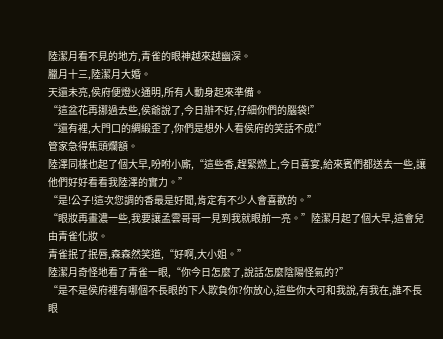陸潔月看不見的地方,青雀的眼神越來越幽深。
臘月十三,陸潔月大婚。
天還未亮,侯府便燈火通明,所有人動身起來準備。
“這盆花再挪過去些,侯爺說了,今日辦不好,仔細你們的腦袋!”
“還有裡,大門口的綢緞歪了,你們是想外人看侯府的笑話不成!”
管家急得焦頭爛額。
陸澤同樣也起了個大早,吩咐小廝,“這些香,趕緊燃上,今日喜宴,給來賓們都送去一些,讓他們好好看看我陸澤的實力。”
“是!公子!這次您調的香最是好聞,肯定有不少人會喜歡的。”
“眼妝再畫濃一些,我要讓孟雲哥哥一見到我就眼前一亮。”陸潔月起了個大早,這會兒由青雀化妝。
青雀抿了抿唇,森森然笑道,“好啊,大小姐。”
陸潔月奇怪地看了青雀一眼,“你今日怎麼了,說話怎麼陰陽怪氣的?”
“是不是侯府裡有哪個不長眼的下人欺負你?你放心,這些你大可和我說,有我在,誰不長眼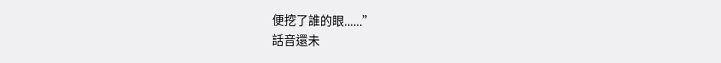便挖了誰的眼......”
話音還未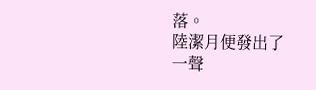落。
陸潔月便發出了一聲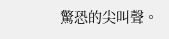驚恐的尖叫聲。